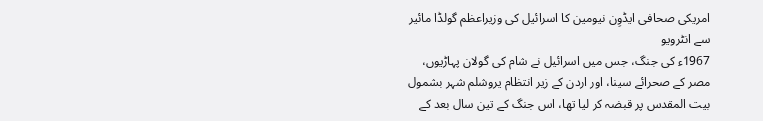امریکی صحافی ایڈوِن نیومین کا اسرائیل کی وزیراعظم گولڈا مائیر سے انٹرویو
1967ء کی جنگ، جس میں اسرائیل نے شام کی گولان پہاڑیوں، مصر کے صحرائے سینا، اور اردن کے زیر انتظام یروشلم شہر بشمول بیت المقدس پر قبضہ کر لیا تھا، اس جنگ کے تین سال بعد کے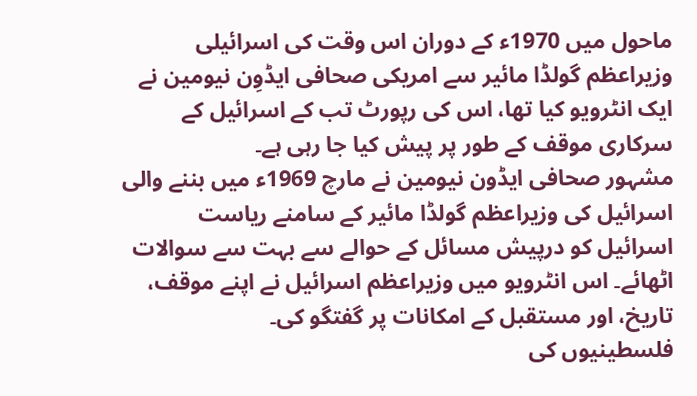ماحول میں 1970ء کے دوران اس وقت کی اسرائیلی وزیراعظم گولڈا مائیر سے امریکی صحافی ایڈوِن نیومین نے ایک انٹرویو کیا تھا، اس کی رپورٹ تب کے اسرائیل کے سرکاری موقف کے طور پر پیش کیا جا رہی ہے۔
مشہور صحافی ایڈون نیومین نے مارچ 1969ء میں بننے والی اسرائیل کی وزیراعظم گولڈا مائیر کے سامنے ریاست اسرائیل کو درپیش مسائل کے حوالے سے بہت سے سوالات اٹھائے۔ اس انٹرویو میں وزیراعظم اسرائیل نے اپنے موقف، تاریخ، اور مستقبل کے امکانات پر گفتگو کی۔
فلسطینیوں کی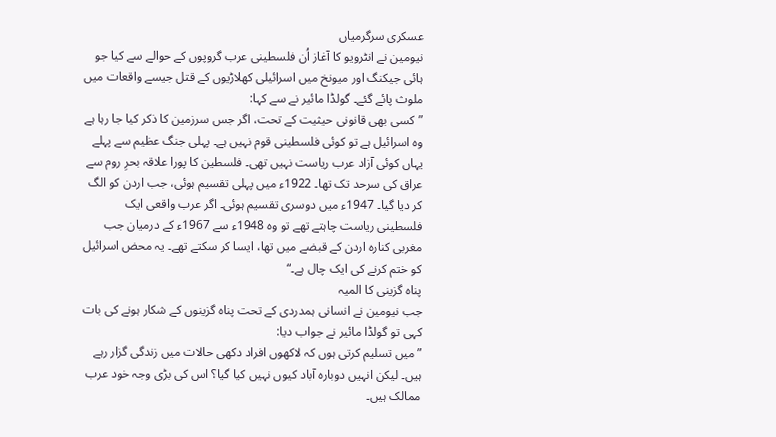عسکری سرگرمیاں
نیومین نے انٹرویو کا آغاز اُن فلسطینی عرب گروپوں کے حوالے سے کیا جو ہائی جیکنگ اور میونخ میں اسرائیلی کھلاڑیوں کے قتل جیسے واقعات میں ملوث پائے گئے۔ گولڈا مائیر نے سے کہا:
”کسی بھی قانونی حیثیت کے تحت، اگر جس سرزمین کا ذکر کیا جا رہا ہے وہ اسرائیل ہے تو کوئی فلسطینی قوم نہیں ہے۔ پہلی جنگ عظیم سے پہلے یہاں کوئی آزاد عرب ریاست نہیں تھی۔ فلسطین کا پورا علاقہ بحرِ روم سے عراق کی سرحد تک تھا۔ 1922ء میں پہلی تقسیم ہوئی، جب اردن کو الگ کر دیا گیا۔ 1947ء میں دوسری تقسیم ہوئی۔ اگر عرب واقعی ایک فلسطینی ریاست چاہتے تھے تو وہ 1948ء سے 1967ء کے درمیان جب مغربی کنارہ اردن کے قبضے میں تھا، ایسا کر سکتے تھے۔ یہ محض اسرائیل کو ختم کرنے کی ایک چال ہے۔“
پناہ گزینی کا المیہ
جب نیومین نے انسانی ہمدردی کے تحت پناہ گزینوں کے شکار ہونے کی بات کہی تو گولڈا مائیر نے جواب دیا:
”میں تسلیم کرتی ہوں کہ لاکھوں افراد دکھی حالات میں زندگی گزار رہے ہیں۔ لیکن انہیں دوبارہ آباد کیوں نہیں کیا گیا؟ اس کی بڑی وجہ خود عرب ممالک ہیں۔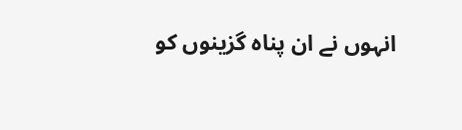انہوں نے ان پناہ گزینوں کو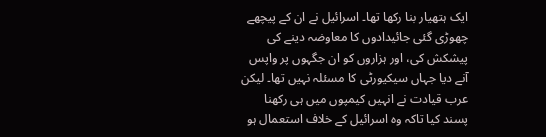ایک ہتھیار بنا رکھا تھا۔ اسرائیل نے ان کے پیچھے چھوڑی گئی جائیدادوں کا معاوضہ دینے کی پیشکش کی، اور ہزاروں کو ان جگہوں پر واپس آنے دیا جہاں سیکیورٹی کا مسئلہ نہیں تھا۔ لیکن عرب قیادت نے انہیں کیمپوں میں ہی رکھنا پسند کیا تاکہ وہ اسرائیل کے خلاف استعمال ہو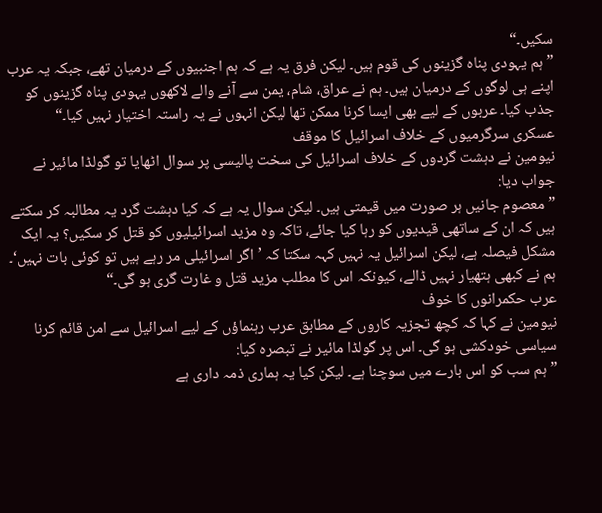سکیں۔“
”ہم یہودی پناہ گزینوں کی قوم ہیں۔ لیکن فرق یہ ہے کہ ہم اجنبیوں کے درمیان تھے، جبکہ یہ عرب اپنے ہی لوگوں کے درمیان ہیں۔ ہم نے عراق، شام، یمن سے آنے والے لاکھوں یہودی پناہ گزینوں کو جذب کیا۔ عربوں کے لیے بھی ایسا کرنا ممکن تھا لیکن انہوں نے یہ راستہ اختیار نہیں کیا۔“
عسکری سرگرمیوں کے خلاف اسرائیل کا موقف
نیومین نے دہشت گردوں کے خلاف اسرائیل کی سخت پالیسی پر سوال اٹھایا تو گولڈا مائیر نے جواب دیا:
”معصوم جانیں ہر صورت میں قیمتی ہیں۔ لیکن سوال یہ ہے کہ کیا دہشت گرد یہ مطالبہ کر سکتے ہیں کہ ان کے ساتھی قیدیوں کو رہا کیا جائے، تاکہ وہ مزید اسرائیلیوں کو قتل کر سکیں؟ یہ ایک مشکل فیصلہ ہے، لیکن اسرائیل یہ نہیں کہہ سکتا کہ ’اگر اسرائیلی مر رہے ہیں تو کوئی بات نہیں‘۔ ہم نے کبھی ہتھیار نہیں ڈالے، کیونکہ اس کا مطلب مزید قتل و غارت گری ہو گی۔“
عرب حکمرانوں کا خوف
نیومین نے کہا کہ کچھ تجزیہ کاروں کے مطابق عرب رہنماؤں کے لیے اسرائیل سے امن قائم کرنا سیاسی خودکشی ہو گی۔ اس پر گولڈا مائیر نے تبصرہ کیا:
”ہم سب کو اس بارے میں سوچنا ہے۔ لیکن کیا یہ ہماری ذمہ داری ہے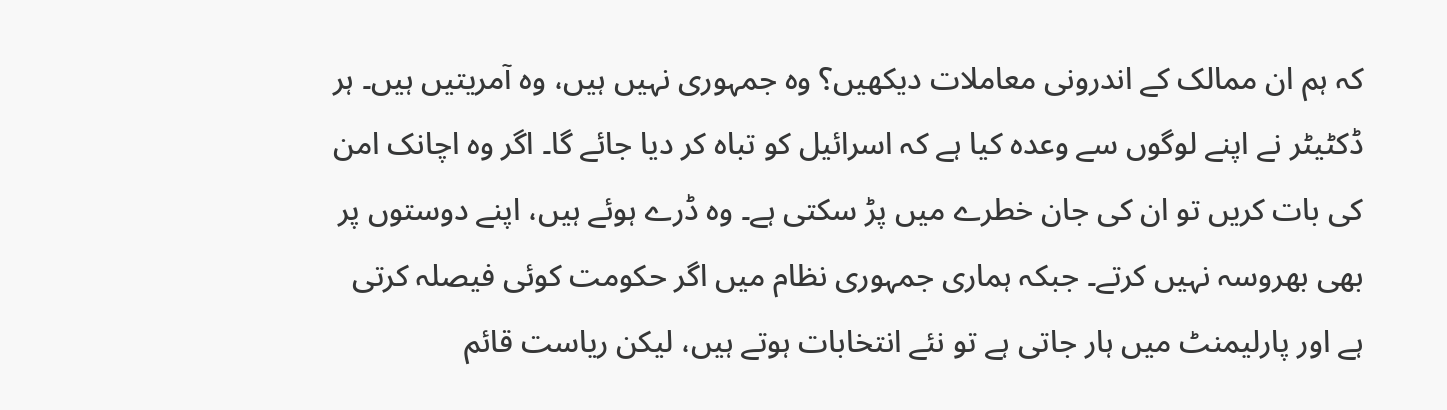کہ ہم ان ممالک کے اندرونی معاملات دیکھیں؟ وہ جمہوری نہیں ہیں، وہ آمریتیں ہیں۔ ہر ڈکٹیٹر نے اپنے لوگوں سے وعدہ کیا ہے کہ اسرائیل کو تباہ کر دیا جائے گا۔ اگر وہ اچانک امن کی بات کریں تو ان کی جان خطرے میں پڑ سکتی ہے۔ وہ ڈرے ہوئے ہیں، اپنے دوستوں پر بھی بھروسہ نہیں کرتے۔ جبکہ ہماری جمہوری نظام میں اگر حکومت کوئی فیصلہ کرتی ہے اور پارلیمنٹ میں ہار جاتی ہے تو نئے انتخابات ہوتے ہیں، لیکن ریاست قائم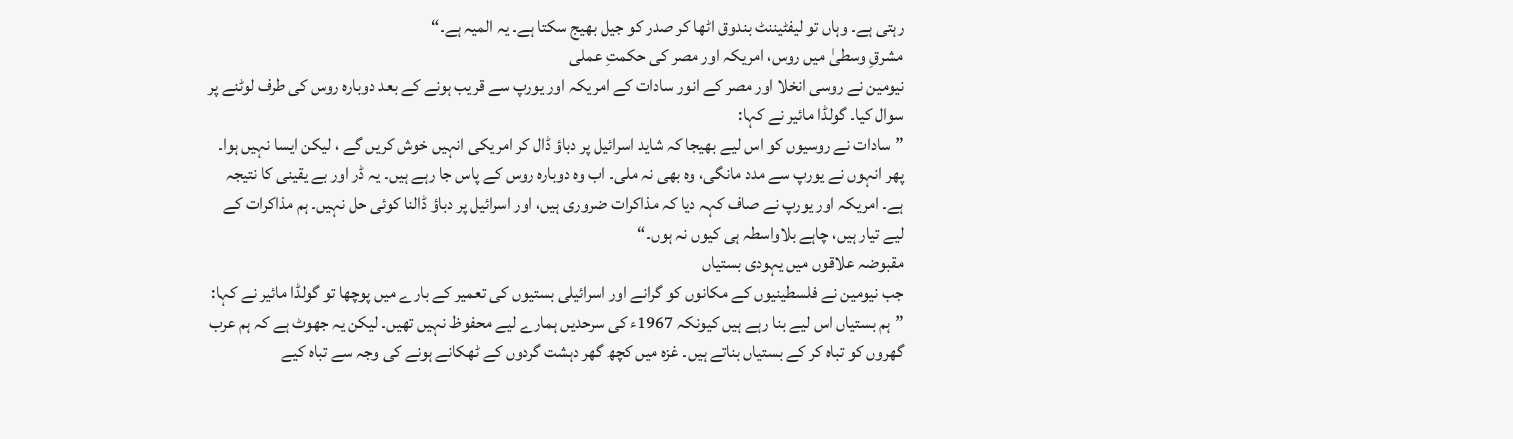رہتی ہے۔ وہاں تو لیفٹیننٹ بندوق اٹھا کر صدر کو جیل بھیج سکتا ہے۔ یہ المیہ ہے۔“
مشرقِ وسطیٰ میں روس، امریکہ اور مصر کی حکمتِ عملی
نیومین نے روسی انخلا اور مصر کے انور سادات کے امریکہ اور یورپ سے قریب ہونے کے بعد دوبارہ روس کی طرف لوٹنے پر سوال کیا۔ گولڈا مائیر نے کہا:
”سادات نے روسیوں کو اس لیے بھیجا کہ شاید اسرائیل پر دباؤ ڈال کر امریکی انہیں خوش کریں گے ، لیکن ایسا نہیں ہوا۔ پھر انہوں نے یورپ سے مدد مانگی، وہ بھی نہ ملی۔ اب وہ دوبارہ روس کے پاس جا رہے ہیں۔ یہ ڈر اور بے یقینی کا نتیجہ ہے۔ امریکہ اور یورپ نے صاف کہہ دیا کہ مذاکرات ضروری ہیں، اور اسرائیل پر دباؤ ڈالنا کوئی حل نہیں۔ ہم مذاکرات کے لیے تیار ہیں، چاہے بلاواسطہ ہی کیوں نہ ہوں۔“
مقبوضہ علاقوں میں یہودی بستیاں
جب نیومین نے فلسطینیوں کے مکانوں کو گرانے اور اسرائیلی بستیوں کی تعمیر کے بارے میں پوچھا تو گولڈا مائیر نے کہا:
”ہم بستیاں اس لیے بنا رہے ہیں کیونکہ 1967ء کی سرحدیں ہمارے لیے محفوظ نہیں تھیں۔ لیکن یہ جھوٹ ہے کہ ہم عرب گھروں کو تباہ کر کے بستیاں بناتے ہیں۔ غزہ میں کچھ گھر دہشت گردوں کے ٹھکانے ہونے کی وجہ سے تباہ کیے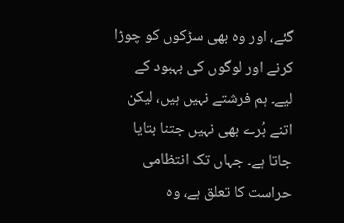گئے، اور وہ بھی سڑکوں کو چوڑا کرنے اور لوگوں کی بہبود کے لیے۔ ہم فرشتے نہیں ہیں، لیکن اتنے بُرے بھی نہیں جتنا بتایا جاتا ہے۔ جہاں تک انتظامی حراست کا تعلق ہے، وہ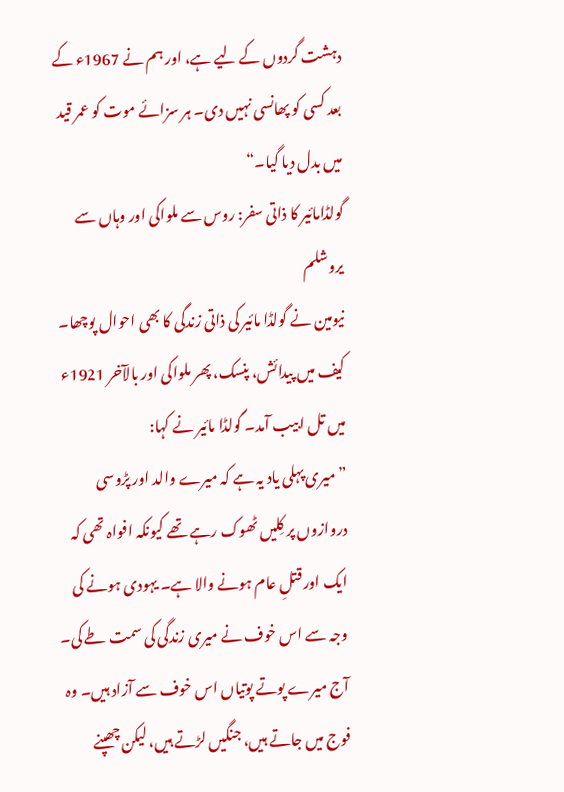دہشت گردوں کے لیے ہے، اور ہم نے 1967ء کے بعد کسی کو پھانسی نہیں دی۔ ہر سزائے موت کو عمر قید میں بدل دیا گیا۔“
گولڈامائیر کا ذاتی سفر: روس سے ملواکی اور وہاں سے یروشلم
نیومین نے گولڈا مائیر کی ذاتی زندگی کا بھی احوال پوچھا۔ کیف میں پیدائش، پنسک، پھر ملواکی اور بالآخر 1921ء میں تل ابیب آمد۔ گولڈا مائیر نے کہا:
”میری پہلی یاد یہ ہے کہ میرے والد اور پڑوسی دروازوں پر کِلیں ٹھوک رہے تھے کیونکہ افواہ تھی کہ ایک اور قتلِ عام ہونے والا ہے۔ یہودی ہونے کی وجہ سے اس خوف نے میری زندگی کی سمت طے کی۔ آج میرے پوتے پوتیاں اس خوف سے آزاد ہیں۔ وہ فوج میں جاتے ہیں، جنگیں لڑتے ہیں، لیکن چھپنے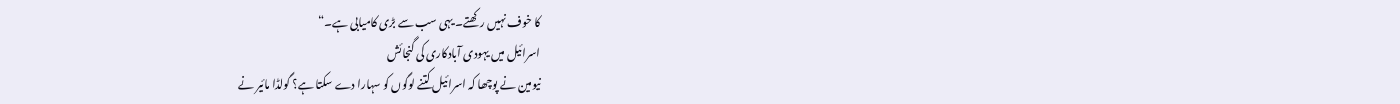کا خوف نہیں رکھتے۔ یہی سب سے بڑی کامیابی ہے۔“
اسرائیل میں یہودی آبادکاری کی گنجائش
نیومین نے پوچھا کہ اسرائیل کتنے لوگوں کو سہارا دے سکتا ہے؟ گولڈا مائیر نے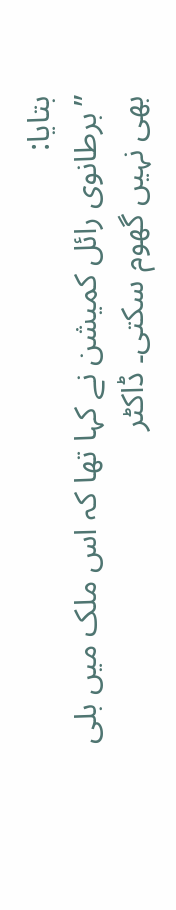بتایا:
”برطانوی رائل کمیشن نے کہا تھا کہ اس ملک میں بلی بھی نہیں گھوم سکتی۔ ڈاکٹر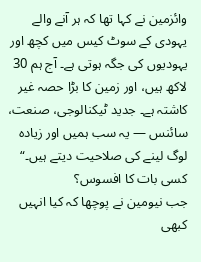وائزمین نے کہا تھا کہ ہر آنے والے یہودی کے سوٹ کیس میں کچھ اور یہودیوں کی جگہ ہوتی ہے۔ آج ہم 30 لاکھ ہیں، اور زمین کا بڑا حصہ غیر کاشتہ ہے۔ جدید ٹیکنالوجی، صنعت، سائنس — یہ سب ہمیں اور زیادہ لوگ لینے کی صلاحیت دیتے ہیں۔“
کسی بات کا افسوس؟
جب نیومین نے پوچھا کہ کیا انہیں کبھی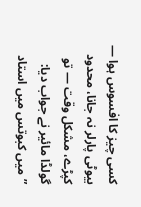کسی چیز کا افسوس ہوا — بیوٹی پارلر نہ جانا، محدود کپڑے، مشکل وقت — تو گولڈا مائیر نے جواب دیا:
”میں کبوتس میں استاد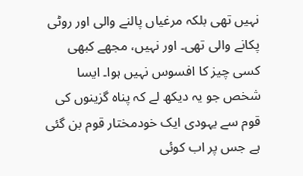نہیں تھی بلکہ مرغیاں پالنے والی اور روٹی پکانے والی تھی۔ اور نہیں، مجھے کبھی کسی چیز کا افسوس نہیں ہوا۔ ایسا شخص جو یہ دیکھ لے کہ پناہ گزینوں کی قوم سے یہودی ایک خودمختار قوم بن گئی ہے جس پر اب کوئی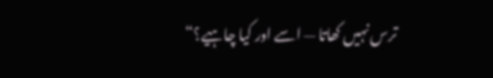ترس نہیں کھاتا — اسے اور کیا چاہیے؟“